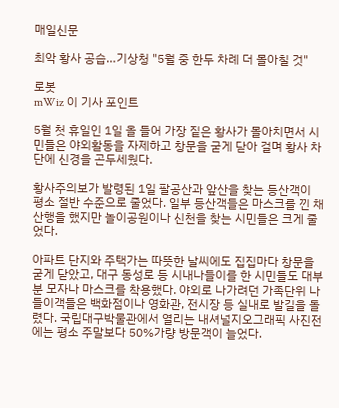매일신문

최악 황사 공습…기상청 "5월 중 한두 차례 더 몰아칠 것"

로봇
mWiz 이 기사 포인트

5월 첫 휴일인 1일 올 들어 가장 짙은 황사가 몰아치면서 시민들은 야외활동을 자제하고 창문을 굳게 닫아 걸며 황사 차단에 신경을 곤두세웠다.

황사주의보가 발령된 1일 팔공산과 앞산을 찾는 등산객이 평소 절반 수준으로 줄었다. 일부 등산객들은 마스크를 낀 채 산행을 했지만 놀이공원이나 신천을 찾는 시민들은 크게 줄었다.

아파트 단지와 주택가는 따뜻한 날씨에도 집집마다 창문을 굳게 닫았고, 대구 동성로 등 시내나들이를 한 시민들도 대부분 모자나 마스크를 착용했다. 야외로 나가려던 가족단위 나들이객들은 백화점이나 영화관, 전시장 등 실내로 발길을 돌렸다. 국립대구박물관에서 열리는 내셔널지오그래픽 사진전에는 평소 주말보다 50%가량 방문객이 늘었다.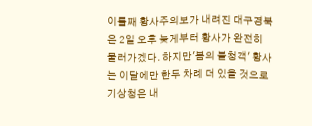이틀째 황사주의보가 내려진 대구경북은 2일 오후 늦게부터 황사가 완전히 물러가겠다. 하지만'봄의 불청객' 황사는 이달에만 한두 차례 더 있을 것으로 기상청은 내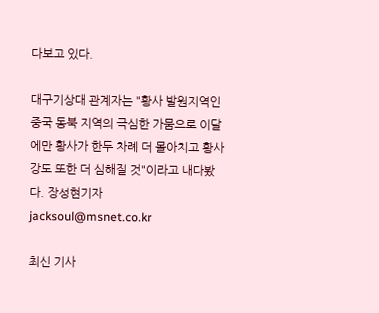다보고 있다.

대구기상대 관계자는 "황사 발원지역인 중국 동북 지역의 극심한 가뭄으로 이달에만 황사가 한두 차례 더 몰아치고 황사 강도 또한 더 심해질 것"이라고 내다봤다. 장성현기자 jacksoul@msnet.co.kr

최신 기사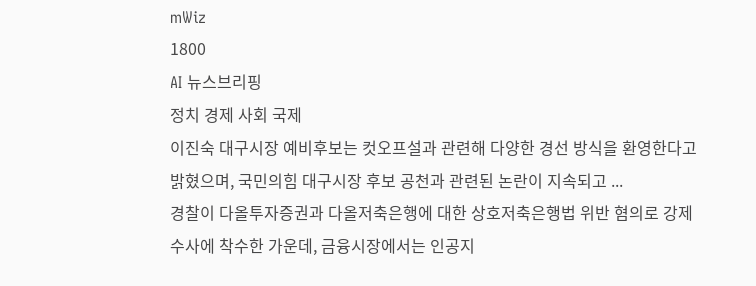mWiz
1800
AI 뉴스브리핑
정치 경제 사회 국제
이진숙 대구시장 예비후보는 컷오프설과 관련해 다양한 경선 방식을 환영한다고 밝혔으며, 국민의힘 대구시장 후보 공천과 관련된 논란이 지속되고 ...
경찰이 다올투자증권과 다올저축은행에 대한 상호저축은행법 위반 혐의로 강제수사에 착수한 가운데, 금융시장에서는 인공지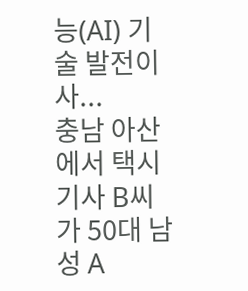능(AI) 기술 발전이 사...
충남 아산에서 택시기사 B씨가 50대 남성 A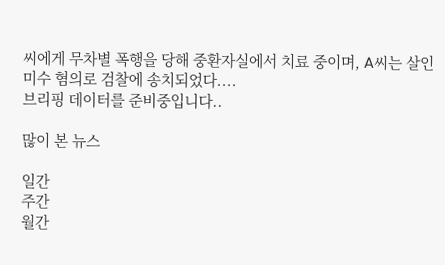씨에게 무차별 폭행을 당해 중환자실에서 치료 중이며, A씨는 살인미수 혐의로 검찰에 송치되었다....
브리핑 데이터를 준비중입니다..

많이 본 뉴스

일간
주간
월간